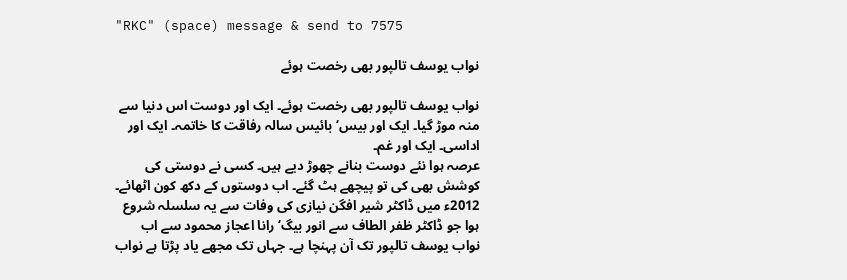"RKC" (space) message & send to 7575

نواب یوسف تالپور بھی رخصت ہوئے

نواب یوسف تالپور بھی رخصت ہوئے۔ ایک اور دوست اس دنیا سے منہ موڑ گیا۔ ایک اور بیس‘ بائیس سالہ رفاقت کا خاتمہ۔ ایک اور اداسی۔ ایک اور غم۔
عرصہ ہوا نئے دوست بنانے چھوڑ دیے ہیں۔ کسی نے دوستی کی کوشش بھی کی تو پیچھے ہٹ گئے۔ اب دوستوں کے دکھ کون اٹھائے۔ 2012ء میں ڈاکٹر شیر افگن نیازی کی وفات سے یہ سلسلہ شروع ہوا جو ڈاکٹر ظفر الطاف سے انور بیگ‘ رانا اعجاز محمود سے اب نواب یوسف تالپور تک آن پہنچا ہے۔ جہاں تک مجھے یاد پڑتا ہے نواب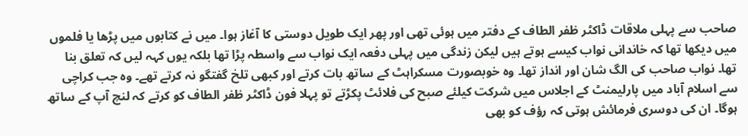صاحب سے پہلی ملاقات ڈاکٹر ظفر الطاف کے دفتر میں ہوئی تھی اور پھر ایک طویل دوستی کا آغاز ہوا۔ میں نے کتابوں میں پڑھا یا فلموں میں دیکھا تھا کہ خاندانی نواب کیسے ہوتے ہیں لیکن زندگی میں پہلی دفعہ ایک نواب سے واسطہ پڑا تھا بلکہ یوں کہہ لیں کہ تعلق بنا تھا۔ نواب صاحب کی الگ شان اور انداز تھا۔ وہ خوبصورت مسکراہٹ کے ساتھ بات کرتے اور کبھی تلخ گفتگو نہ کرتے تھے۔ وہ جب کراچی سے اسلام آباد میں پارلیمنٹ کے اجلاس میں شرکت کیلئے صبح کی فلائٹ پکڑتے تو پہلا فون ڈاکٹر ظفر الطاف کو کرتے کہ لنچ آپ کے ساتھ ہوگا۔ ان کی دوسری فرمائش ہوتی کہ رؤف کو بھی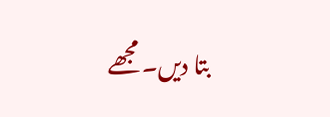بتا دیں۔ مجھے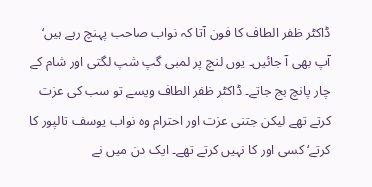ڈاکٹر ظفر الطاف کا فون آتا کہ نواب صاحب پہنچ رہے ہیں‘ آپ بھی آ جائیں۔ یوں لنچ پر لمبی گپ شپ لگتی اور شام کے چار پانچ بج جاتے۔ ڈاکٹر ظفر الطاف ویسے تو سب کی عزت کرتے تھے لیکن جتنی عزت اور احترام وہ نواب یوسف تالپور کا کرتے‘ کسی اور کا نہیں کرتے تھے۔ ایک دن میں نے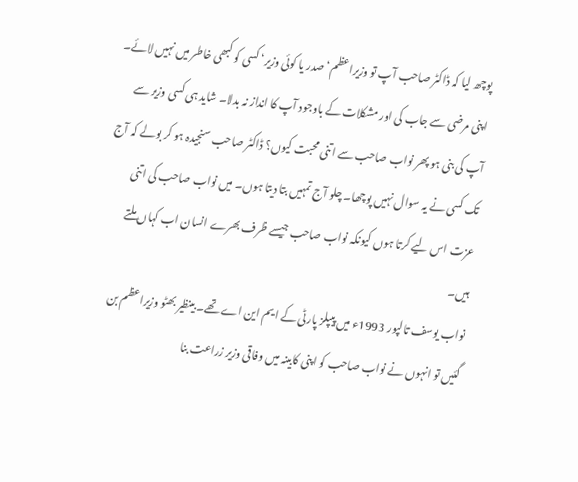پوچھ لیا کہ ڈاکٹر صاحب آپ تو وزیراعظم‘ صدر یا کوئی وزیر‘ کسی کو کبھی خاطر میں نہیں لائے۔ اپنی مرضی سے جاب کی اور مشکلات کے باوجود آپ کا انداز نہ بدلا۔ شاید ہی کسی وزیر سے آپ کی بنی ہو پھر نواب صاحب سے اتنی محبت کیوں؟ ڈاکٹر صاحب سنجیدہ ہو کر بولے کہ آج تک کسی نے یہ سوال نہیں پوچھا۔ چلو آج تمہیں بتا دیتا ہوں۔ میں نواب صاحب کی اتنی عزت اس لیے کرتا ہوں کیونکہ نواب صاحب جیسے ظرف بھرے انسان اب کہاں ملتے ہیں۔
نواب یوسف تالپور 1993ء میں پیپلز پارٹی کے ایم این اے تھے۔ بینظیر بھٹو وزیراعظم بن گئیں تو انہوں نے نواب صاحب کو اپنی کابینہ میں وفاقی وزیر زراعت بنا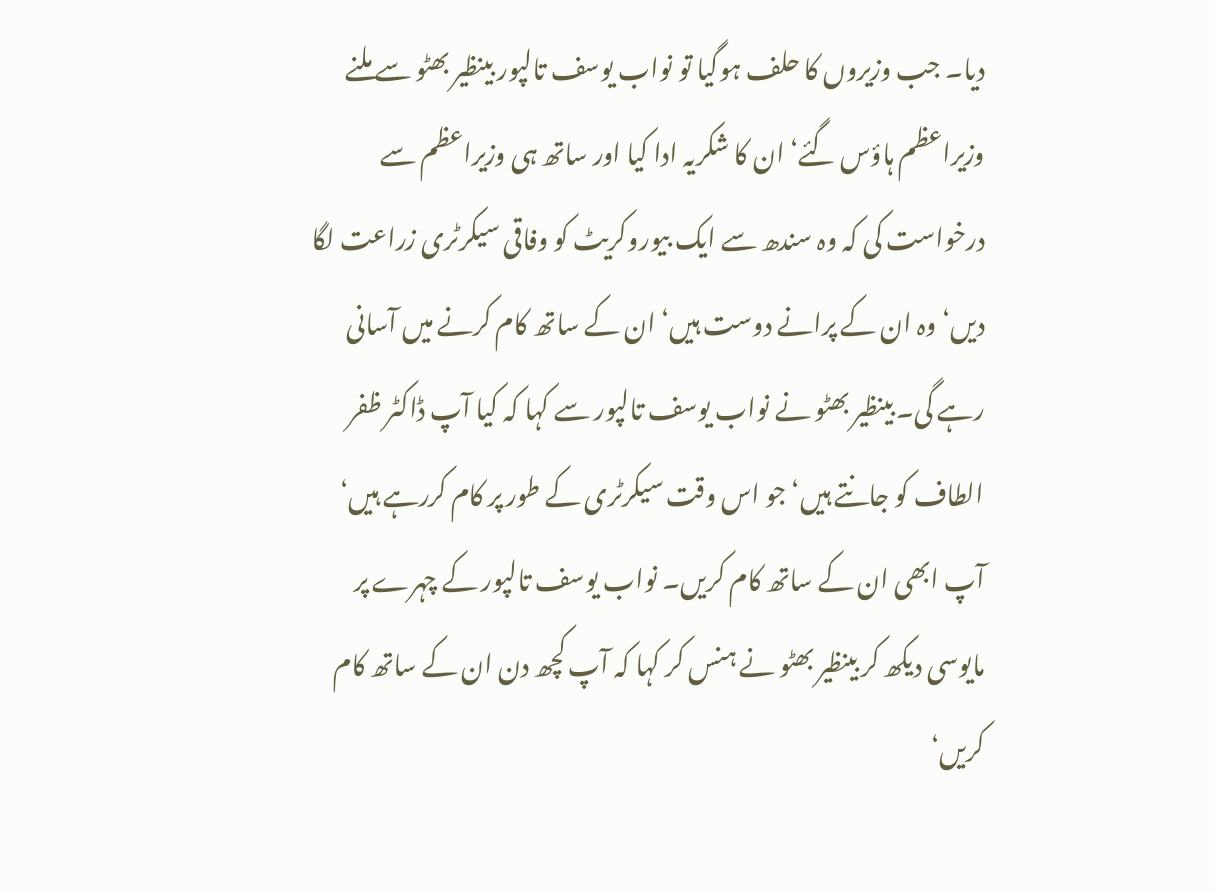دیا۔ جب وزیروں کا حلف ہوگیا تو نواب یوسف تالپور بینظیر بھٹو سے ملنے وزیراعظم ہاؤس گئے‘ ان کا شکریہ ادا کیا اور ساتھ ہی وزیراعظم سے درخواست کی کہ وہ سندھ سے ایک بیوروکریٹ کو وفاقی سیکرٹری زراعت لگا دیں‘ وہ ان کے پرانے دوست ہیں‘ ان کے ساتھ کام کرنے میں آسانی رہے گی۔ بینظیر بھٹو نے نواب یوسف تالپور سے کہا کہ کیا آپ ڈاکٹر ظفر الطاف کو جانتے ہیں‘ جو اس وقت سیکرٹری کے طور پر کام کررہے ہیں‘ آپ ابھی ان کے ساتھ کام کریں۔ نواب یوسف تالپور کے چہرے پر مایوسی دیکھ کر بینظیر بھٹو نے ہنس کر کہا کہ آپ کچھ دن ان کے ساتھ کام کریں‘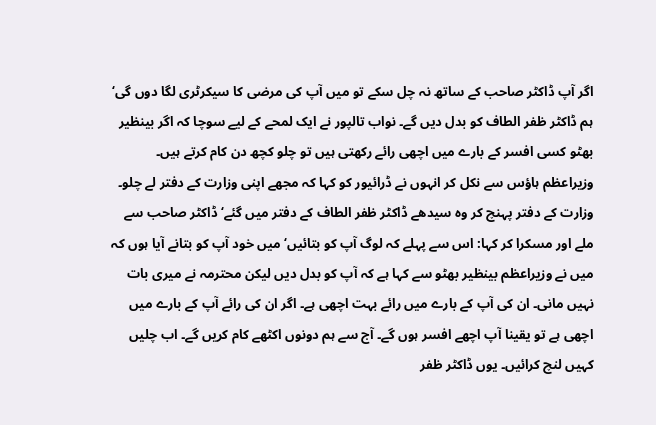اگر آپ ڈاکٹر صاحب کے ساتھ نہ چل سکے تو میں آپ کی مرضی کا سیکرٹری لگا دوں گی‘ ہم ڈاکٹر ظفر الطاف کو بدل دیں گے۔ نواب تالپور نے ایک لمحے کے لیے سوچا کہ اگر بینظیر بھٹو کسی افسر کے بارے میں اچھی رائے رکھتی ہیں تو چلو کچھ دن کام کرتے ہیں۔
وزیراعظم ہاؤس سے نکل کر انہوں نے ڈرائیور کو کہا کہ مجھے اپنی وزارت کے دفتر لے چلو۔ وزارت کے دفتر پہنچ کر وہ سیدھے ڈاکٹر ظفر الطاف کے دفتر میں گئے‘ ڈاکٹر صاحب سے ملے اور مسکرا کر کہا: اس سے پہلے کہ لوگ آپ کو بتائیں‘ میں خود آپ کو بتانے آیا ہوں کہ میں نے وزیراعظم بینظیر بھٹو سے کہا ہے کہ آپ کو بدل دیں لیکن محترمہ نے میری بات نہیں مانی۔ ان کی آپ کے بارے میں رائے بہت اچھی ہے۔ اگر ان کی رائے آپ کے بارے میں اچھی ہے تو یقینا آپ اچھے افسر ہوں گے۔ آج سے ہم دونوں اکٹھے کام کریں گے۔ اب چلیں کہیں لنچ کرائیں۔ یوں ڈاکٹر ظفر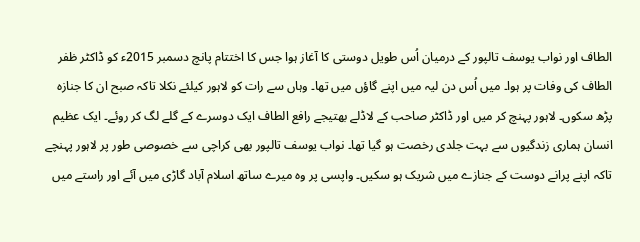الطاف اور نواب یوسف تالپور کے درمیان اُس طویل دوستی کا آغاز ہوا جس کا اختتام پانچ دسمبر 2015ء کو ڈاکٹر ظفر الطاف کی وفات پر ہوا۔ میں اُس دن لیہ میں اپنے گاؤں میں تھا۔ وہاں سے رات کو لاہور کیلئے نکلا تاکہ صبح ان کا جنازہ پڑھ سکوں۔ لاہور پہنچ کر میں اور ڈاکٹر صاحب کے لاڈلے بھتیجے رافع الطاف ایک دوسرے کے گلے لگ کر روئے۔ ایک عظیم انسان ہماری زندگیوں سے بہت جلدی رخصت ہو گیا تھا۔ نواب یوسف تالپور بھی کراچی سے خصوصی طور پر لاہور پہنچے تاکہ اپنے پرانے دوست کے جنازے میں شریک ہو سکیں۔ واپسی پر وہ میرے ساتھ اسلام آباد گاڑی میں آئے اور راستے میں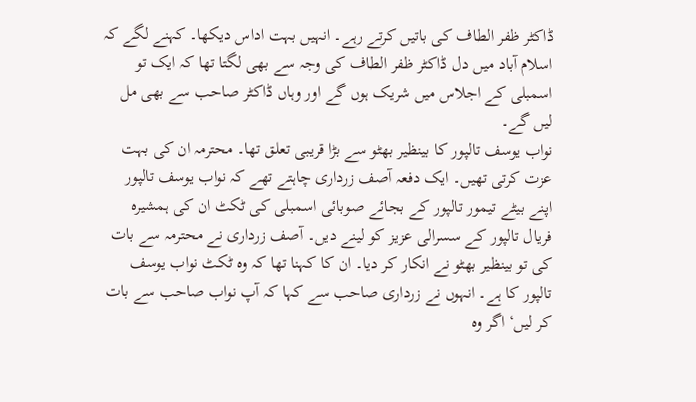ڈاکٹر ظفر الطاف کی باتیں کرتے رہے۔ انہیں بہت اداس دیکھا۔ کہنے لگے کہ اسلام آباد میں دل ڈاکٹر ظفر الطاف کی وجہ سے بھی لگتا تھا کہ ایک تو اسمبلی کے اجلاس میں شریک ہوں گے اور وہاں ڈاکٹر صاحب سے بھی مل لیں گے۔
نواب یوسف تالپور کا بینظیر بھٹو سے بڑا قریبی تعلق تھا۔ محترمہ ان کی بہت عزت کرتی تھیں۔ ایک دفعہ آصف زرداری چاہتے تھے کہ نواب یوسف تالپور اپنے بیٹے تیمور تالپور کے بجائے صوبائی اسمبلی کی ٹکٹ ان کی ہمشیرہ فریال تالپور کے سسرالی عزیز کو لینے دیں۔ آصف زرداری نے محترمہ سے بات کی تو بینظیر بھٹو نے انکار کر دیا۔ ان کا کہنا تھا کہ وہ ٹکٹ نواب یوسف تالپور کا ہے۔ انہوں نے زرداری صاحب سے کہا کہ آپ نواب صاحب سے بات کر لیں‘ اگر وہ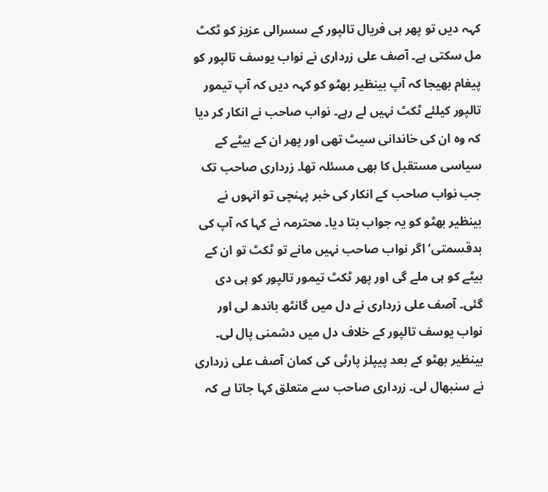کہہ دیں تو پھر ہی فریال تالپور کے سسرالی عزیز کو ٹکٹ مل سکتی ہے۔ آصف علی زرداری نے نواب یوسف تالپور کو پیغام بھیجا کہ آپ بینظیر بھٹو کو کہہ دیں کہ آپ تیمور تالپور کیلئے ٹکٹ نہیں لے رہے۔ نواب صاحب نے انکار کر دیا کہ وہ ان کی خاندانی سیٹ تھی اور پھر ان کے بیٹے کے سیاسی مستقبل کا بھی مسئلہ تھا۔ زرداری صاحب تک جب نواب صاحب کے انکار کی خبر پہنچی تو انہوں نے بینظیر بھٹو کو یہ جواب بتا دیا۔ محترمہ نے کہا کہ آپ کی بدقسمتی‘ اگر نواب صاحب نہیں مانے تو ٹکٹ تو ان کے بیٹے کو ہی ملے گی اور پھر ٹکٹ تیمور تالپور کو ہی دی گئی۔ آصف علی زرداری نے دل میں گانٹھ باندھ لی اور نواب یوسف تالپور کے خلاف دل میں دشمنی پال لی۔ بینظیر بھٹو کے بعد پیپلز پارٹی کی کمان آصف علی زرداری نے سنبھال لی۔ زرداری صاحب سے متعلق کہا جاتا ہے کہ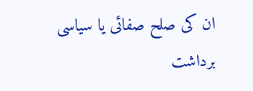ان کی صلح صفائی یا سیاسی برداشت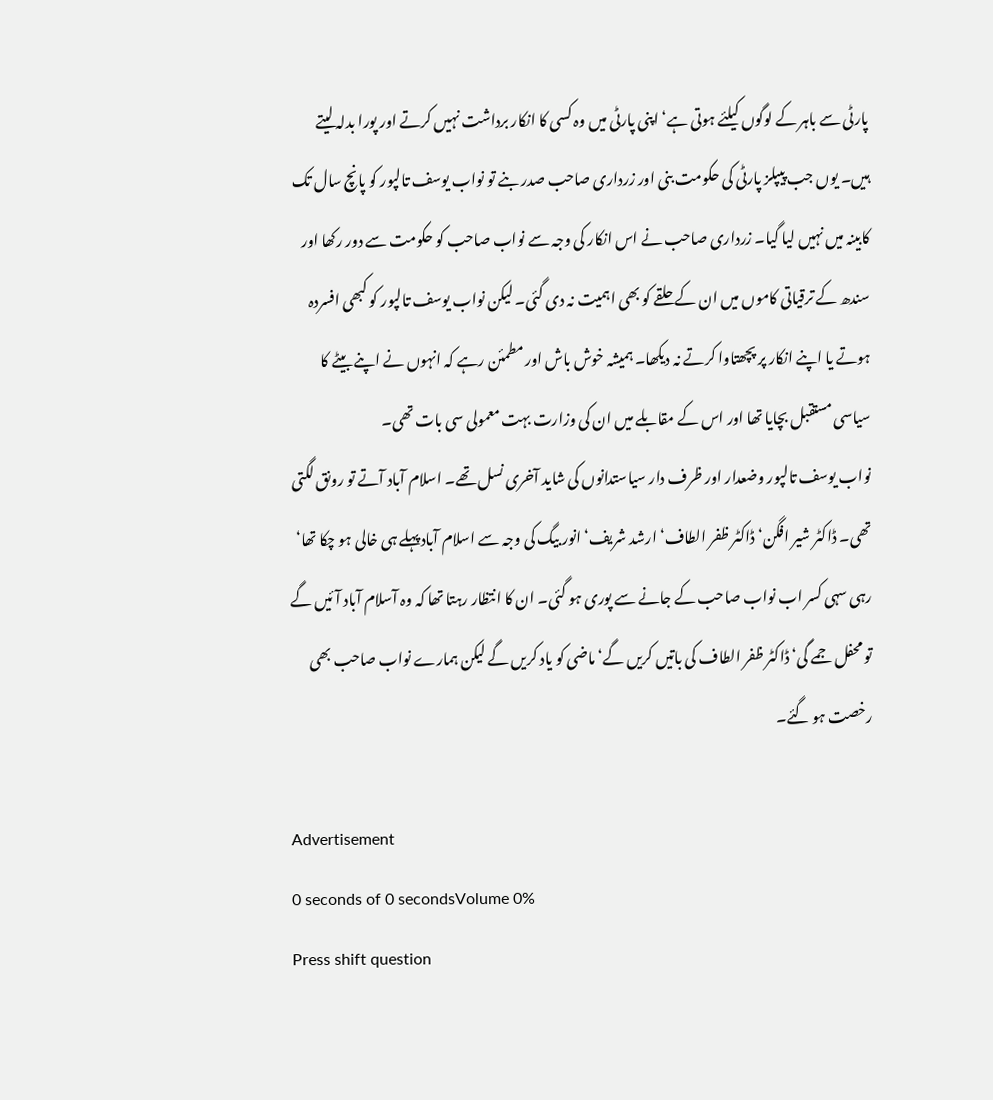پارٹی سے باہر کے لوگوں کیلئے ہوتی ہے‘ اپنی پارٹی میں وہ کسی کا انکار برداشت نہیں کرتے اور پورا بدلہ لیتے ہیں۔ یوں جب پیپلز پارٹی کی حکومت بنی اور زرداری صاحب صدر بنے تو نواب یوسف تالپور کو پانچ سال تک کابینہ میں نہیں لیا گیا۔ زرداری صاحب نے اس انکار کی وجہ سے نواب صاحب کو حکومت سے دور رکھا اور سندھ کے ترقیاتی کاموں میں ان کے حلقے کو بھی اہمیت نہ دی گئی۔ لیکن نواب یوسف تالپور کو کبھی افسردہ ہوتے یا اپنے انکار پر پچھتاوا کرتے نہ دیکھا۔ ہمیشہ خوش باش اور مطمئن رہے کہ انہوں نے اپنے بیٹے کا سیاسی مستقبل بچایا تھا اور اس کے مقابلے میں ان کی وزارت بہت معمولی سی بات تھی۔
نواب یوسف تالپور وضعدار اور ظرف دار سیاستدانوں کی شاید آخری نسل تھے۔ اسلام آباد آتے تو رونق لگتی تھی۔ ڈاکٹر شیر افگن‘ ڈاکٹر ظفر الطاف‘ ارشد شریف‘ انور بیگ کی وجہ سے اسلام آبادپہلے ہی خالی ہو چکا تھا‘ رہی سہی کسر اب نواب صاحب کے جانے سے پوری ہو گئی۔ ان کا انتظار رہتا تھا کہ وہ آسلام آباد آئیں گے تو محفل جمے گی‘ ڈاکٹر ظفر الطاف کی باتیں کریں گے‘ ماضی کو یاد کریں گے لیکن ہمارے نواب صاحب بھی رخصت ہو گئے۔

Advertisement
0 seconds of 0 secondsVolume 0%
Press shift question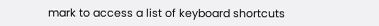mark to access a list of keyboard shortcuts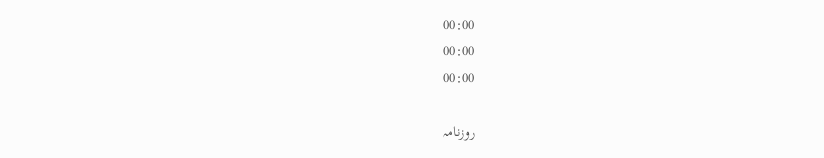00:00
00:00
00:00

روزنامہ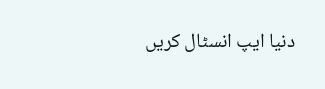دنیا ایپ انسٹال کریں